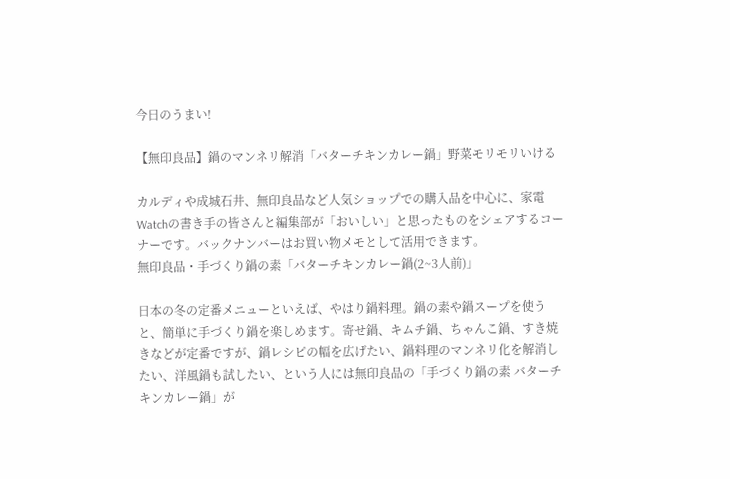今日のうまい!

【無印良品】鍋のマンネリ解消「バターチキンカレー鍋」野菜モリモリいける

カルディや成城石井、無印良品など人気ショップでの購入品を中心に、家電 Watchの書き手の皆さんと編集部が「おいしい」と思ったものをシェアするコーナーです。バックナンバーはお買い物メモとして活用できます。
無印良品・手づくり鍋の素「バターチキンカレー鍋(2~3人前)」

日本の冬の定番メニューといえば、やはり鍋料理。鍋の素や鍋スープを使うと、簡単に手づくり鍋を楽しめます。寄せ鍋、キムチ鍋、ちゃんこ鍋、すき焼きなどが定番ですが、鍋レシピの幅を広げたい、鍋料理のマンネリ化を解消したい、洋風鍋も試したい、という人には無印良品の「手づくり鍋の素 バターチキンカレー鍋」が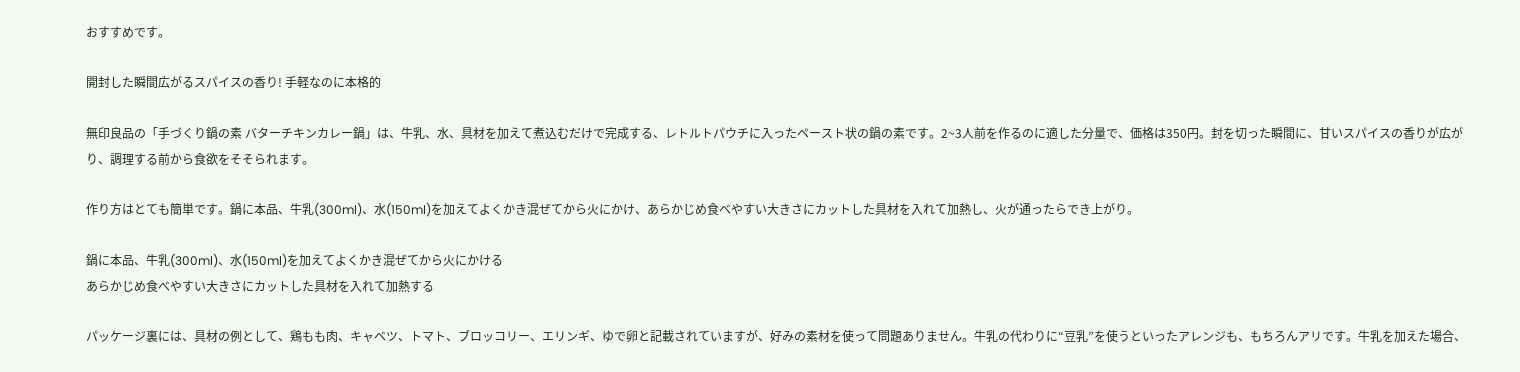おすすめです。

開封した瞬間広がるスパイスの香り! 手軽なのに本格的

無印良品の「手づくり鍋の素 バターチキンカレー鍋」は、牛乳、水、具材を加えて煮込むだけで完成する、レトルトパウチに入ったペースト状の鍋の素です。2~3人前を作るのに適した分量で、価格は350円。封を切った瞬間に、甘いスパイスの香りが広がり、調理する前から食欲をそそられます。

作り方はとても簡単です。鍋に本品、牛乳(300ml)、水(150ml)を加えてよくかき混ぜてから火にかけ、あらかじめ食べやすい大きさにカットした具材を入れて加熱し、火が通ったらでき上がり。

鍋に本品、牛乳(300ml)、水(150ml)を加えてよくかき混ぜてから火にかける
あらかじめ食べやすい大きさにカットした具材を入れて加熱する

パッケージ裏には、具材の例として、鶏もも肉、キャベツ、トマト、ブロッコリー、エリンギ、ゆで卵と記載されていますが、好みの素材を使って問題ありません。牛乳の代わりに“豆乳”を使うといったアレンジも、もちろんアリです。牛乳を加えた場合、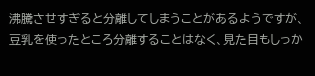沸騰させすぎると分離してしまうことがあるようですが、豆乳を使ったところ分離することはなく、見た目もしっか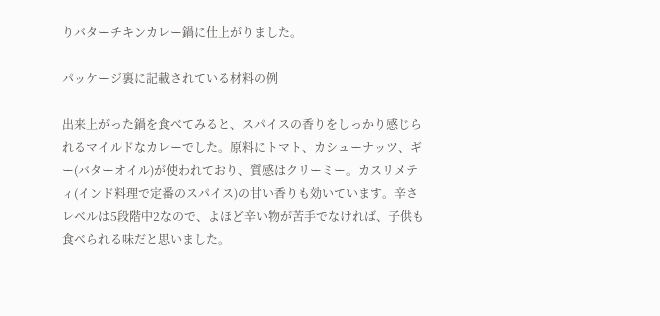りバターチキンカレー鍋に仕上がりました。

パッケージ裏に記載されている材料の例

出来上がった鍋を食べてみると、スパイスの香りをしっかり感じられるマイルドなカレーでした。原料にトマト、カシューナッツ、ギー(バターオイル)が使われており、質感はクリーミー。カスリメティ(インド料理で定番のスパイス)の甘い香りも効いています。辛さレベルは5段階中2なので、よほど辛い物が苦手でなければ、子供も食べられる味だと思いました。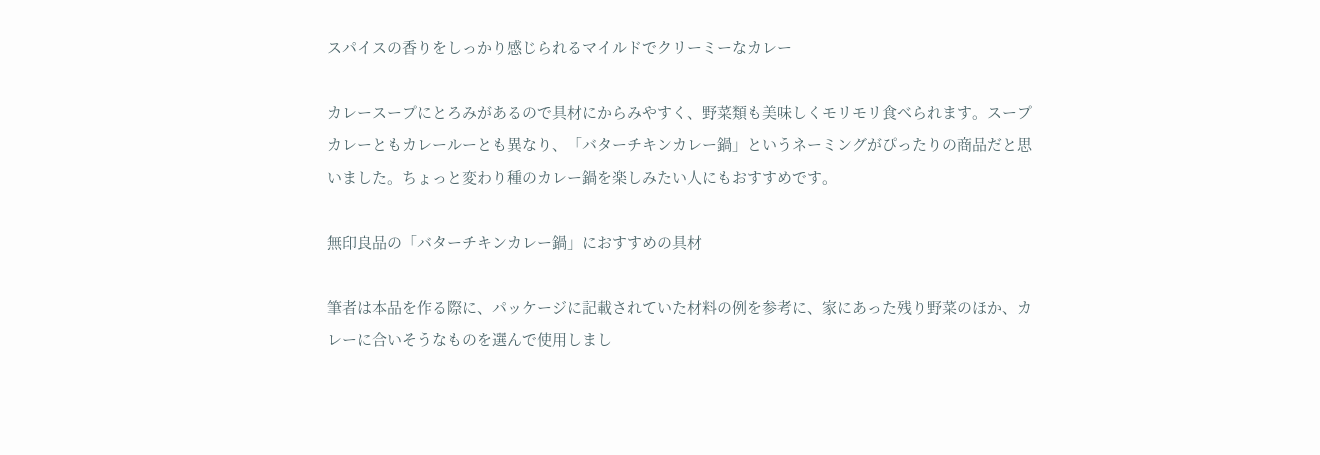スパイスの香りをしっかり感じられるマイルドでクリーミーなカレー

カレースープにとろみがあるので具材にからみやすく、野菜類も美味しくモリモリ食べられます。スープカレーともカレールーとも異なり、「バターチキンカレー鍋」というネーミングがぴったりの商品だと思いました。ちょっと変わり種のカレー鍋を楽しみたい人にもおすすめです。

無印良品の「バターチキンカレー鍋」におすすめの具材

筆者は本品を作る際に、パッケージに記載されていた材料の例を参考に、家にあった残り野菜のほか、カレーに合いそうなものを選んで使用しまし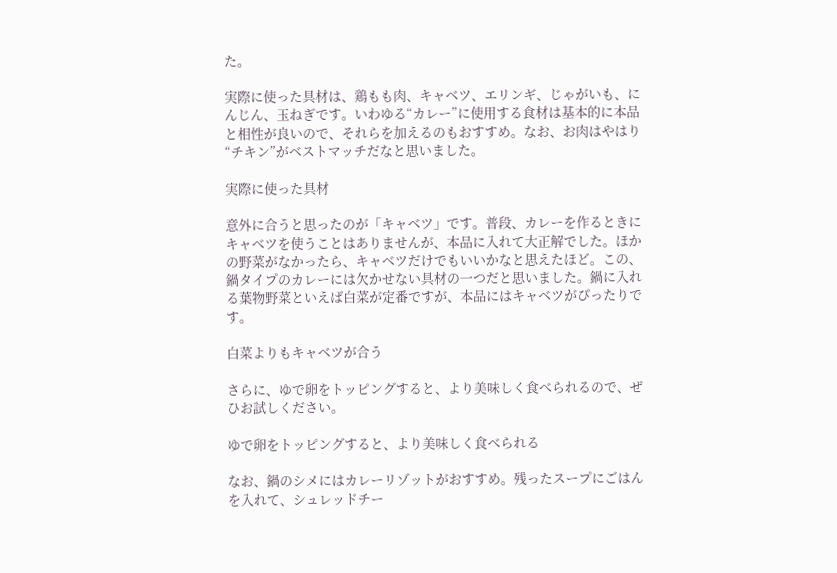た。

実際に使った具材は、鶏もも肉、キャベツ、エリンギ、じゃがいも、にんじん、玉ねぎです。いわゆる“カレー”に使用する食材は基本的に本品と相性が良いので、それらを加えるのもおすすめ。なお、お肉はやはり“チキン”がベストマッチだなと思いました。

実際に使った具材

意外に合うと思ったのが「キャベツ」です。普段、カレーを作るときにキャベツを使うことはありませんが、本品に入れて大正解でした。ほかの野菜がなかったら、キャベツだけでもいいかなと思えたほど。この、鍋タイプのカレーには欠かせない具材の一つだと思いました。鍋に入れる葉物野菜といえば白菜が定番ですが、本品にはキャベツがぴったりです。

白菜よりもキャベツが合う

さらに、ゆで卵をトッピングすると、より美味しく食べられるので、ぜひお試しください。

ゆで卵をトッピングすると、より美味しく食べられる

なお、鍋のシメにはカレーリゾットがおすすめ。残ったスープにごはんを入れて、シュレッドチー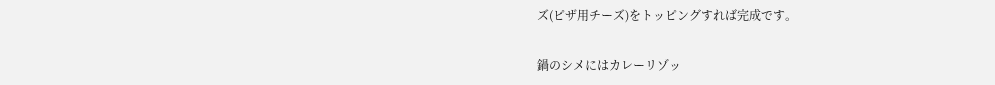ズ(ピザ用チーズ)をトッピングすれば完成です。

鍋のシメにはカレーリゾッ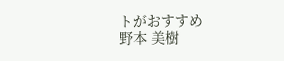トがおすすめ
野本 美樹